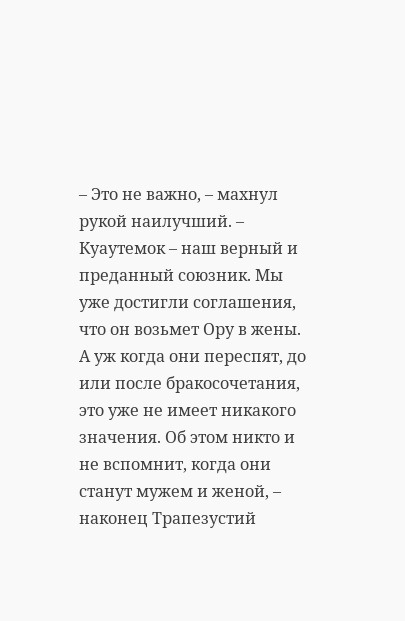– Это не важно, – махнул рукой наилучший. – Куаутемок – наш верный и преданный союзник. Мы уже достигли соглашения, что он возьмет Ору в жены. А уж когда они переспят, до или после бракосочетания, это уже не имеет никакого значения. Об этом никто и не вспомнит, когда они станут мужем и женой, – наконец Трапезустий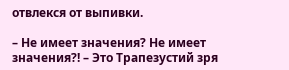отвлекся от выпивки.

– Не имеет значения? Не имеет значения?! – Это Трапезустий зря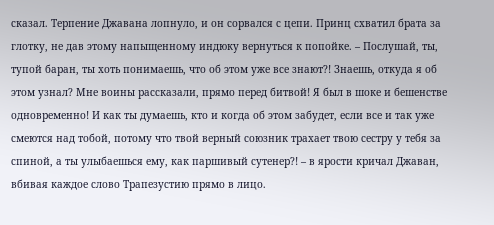сказал. Терпение Джавана лопнуло, и он сорвался с цепи. Принц схватил брата за глотку, не дав этому напыщенному индюку вернуться к попойке. – Послушай, ты, тупой баран, ты хоть понимаешь, что об этом уже все знают?! Знаешь, откуда я об этом узнал? Мне воины рассказали, прямо перед битвой! Я был в шоке и бешенстве одновременно! И как ты думаешь, кто и когда об этом забудет, если все и так уже смеются над тобой, потому что твой верный союзник трахает твою сестру у тебя за спиной, а ты улыбаешься ему, как паршивый сутенер?! – в ярости кричал Джаван, вбивая каждое слово Трапезустию прямо в лицо.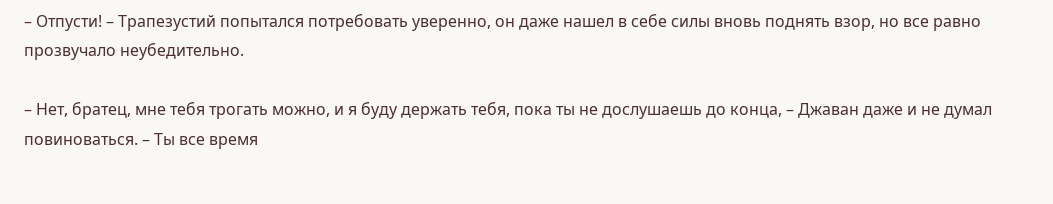– Отпусти! – Трапезустий попытался потребовать уверенно, он даже нашел в себе силы вновь поднять взор, но все равно прозвучало неубедительно.

– Нет, братец, мне тебя трогать можно, и я буду держать тебя, пока ты не дослушаешь до конца, – Джаван даже и не думал повиноваться. – Ты все время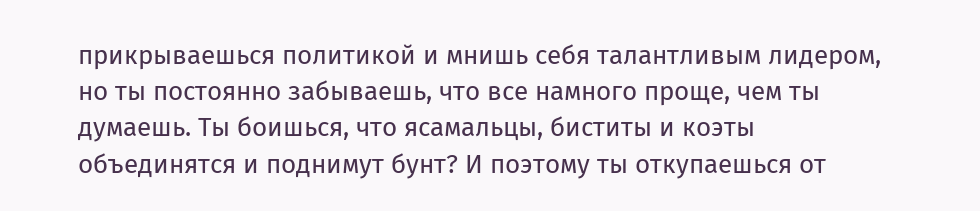прикрываешься политикой и мнишь себя талантливым лидером, но ты постоянно забываешь, что все намного проще, чем ты думаешь. Ты боишься, что ясамальцы, биститы и коэты объединятся и поднимут бунт? И поэтому ты откупаешься от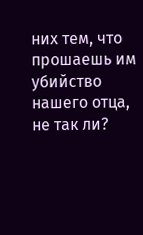них тем, что прошаешь им убийство нашего отца, не так ли?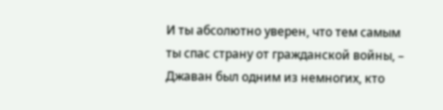И ты абсолютно уверен, что тем самым ты спас страну от гражданской войны, – Джаван был одним из немногих, кто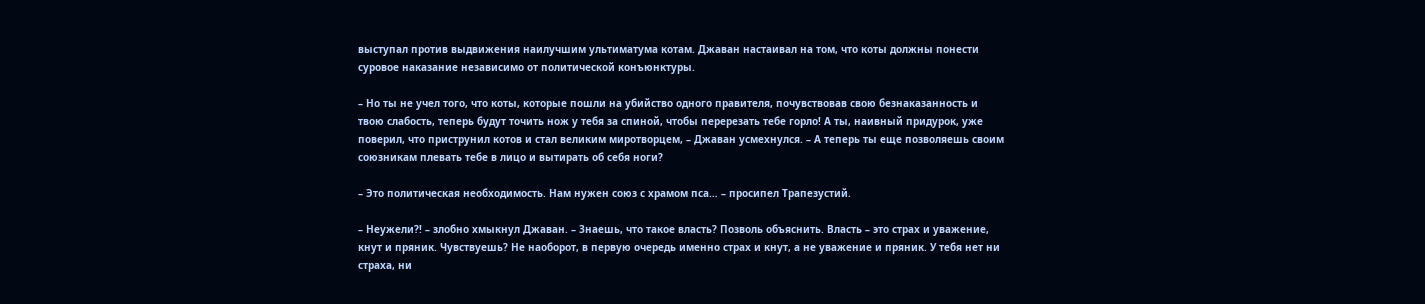выступал против выдвижения наилучшим ультиматума котам. Джаван настаивал на том, что коты должны понести суровое наказание независимо от политической конъюнктуры.

– Но ты не учел того, что коты, которые пошли на убийство одного правителя, почувствовав свою безнаказанность и твою слабость, теперь будут точить нож у тебя за спиной, чтобы перерезать тебе горло! А ты, наивный придурок, уже поверил, что приструнил котов и стал великим миротворцем, – Джаван усмехнулся. – А теперь ты еще позволяешь своим союзникам плевать тебе в лицо и вытирать об себя ноги?

– Это политическая необходимость. Нам нужен союз с храмом пса… – просипел Трапезустий.

– Неужели?! – злобно хмыкнул Джаван. – Знаешь, что такое власть? Позволь объяснить. Власть – это страх и уважение, кнут и пряник. Чувствуешь? Не наоборот, в первую очередь именно страх и кнут, а не уважение и пряник. У тебя нет ни страха, ни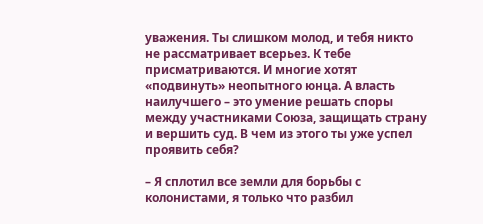уважения. Ты слишком молод, и тебя никто не рассматривает всерьез. К тебе присматриваются. И многие хотят «подвинуть» неопытного юнца. А власть наилучшего – это умение решать споры между участниками Союза, защищать страну и вершить суд. В чем из этого ты уже успел проявить себя?

– Я сплотил все земли для борьбы с колонистами, я только что разбил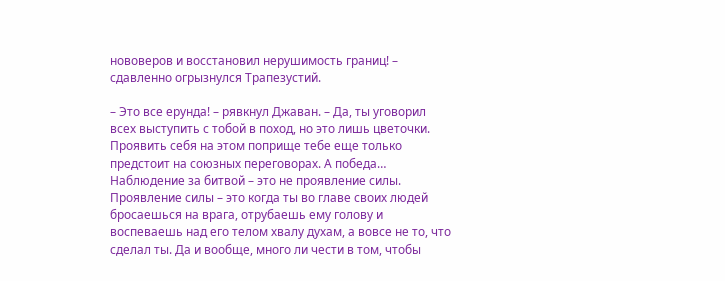нововеров и восстановил нерушимость границ! – сдавленно огрызнулся Трапезустий.

– Это все ерунда! – рявкнул Джаван. – Да, ты уговорил всех выступить с тобой в поход, но это лишь цветочки. Проявить себя на этом поприще тебе еще только предстоит на союзных переговорах. А победа… Наблюдение за битвой – это не проявление силы. Проявление силы – это когда ты во главе своих людей бросаешься на врага, отрубаешь ему голову и воспеваешь над его телом хвалу духам, а вовсе не то, что сделал ты. Да и вообще, много ли чести в том, чтобы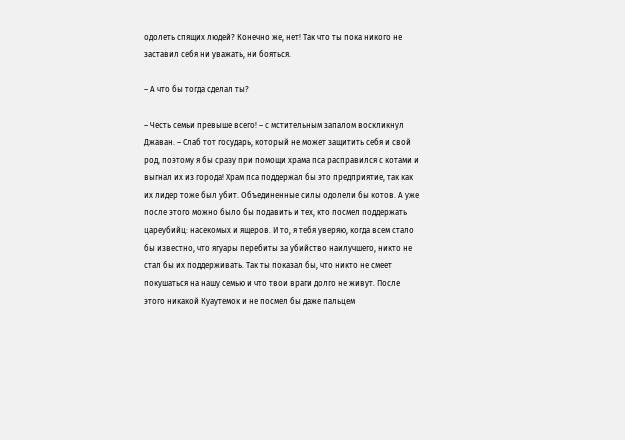одолеть спящих людей? Конечно же, нет! Так что ты пока никого не заставил себя ни уважать, ни бояться.

– А что бы тогда сделал ты?

– Честь семьи превыше всего! – с мстительным запалом воскликнул Джаван. – Слаб тот государь, который не может защитить себя и свой род, поэтому я бы сразу при помощи храма пса расправился с котами и выгнал их из города! Храм пса поддержал бы это предприятие, так как их лидер тоже был убит. Объединенные силы одолели бы котов. А уже после этого можно было бы подавить и тех, кто посмел поддержать цареубийц: насекомых и ящеров. И то, я тебя уверяю, когда всем стало бы известно, что ягуары перебиты за убийство наилучшего, никто не стал бы их поддерживать. Так ты показал бы, что никто не смеет покушаться на нашу семью и что твои враги долго не живут. После этого никакой Куаутемок и не посмел бы даже пальцем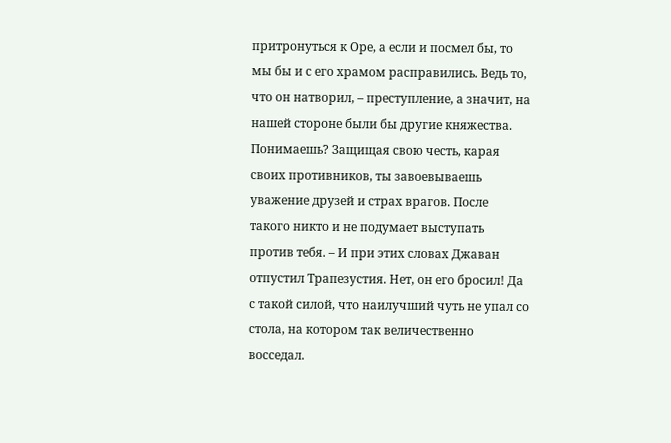притронуться к Оре, а если и посмел бы, то мы бы и с его храмом расправились. Ведь то, что он натворил, – преступление, а значит, на нашей стороне были бы другие княжества. Понимаешь? Защищая свою честь, карая своих противников, ты завоевываешь уважение друзей и страх врагов. После такого никто и не подумает выступать против тебя. – И при этих словах Джаван отпустил Трапезустия. Нет, он его бросил! Да с такой силой, что наилучший чуть не упал со стола, на котором так величественно восседал.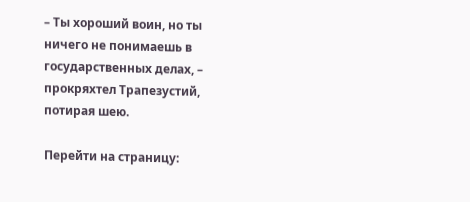– Ты хороший воин, но ты ничего не понимаешь в государственных делах, – прокряхтел Трапезустий, потирая шею.

Перейти на страницу: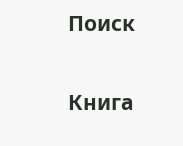Поиск

Книга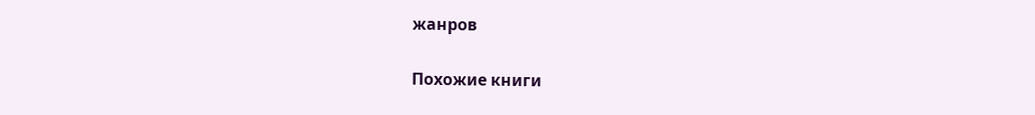жанров

Похожие книги